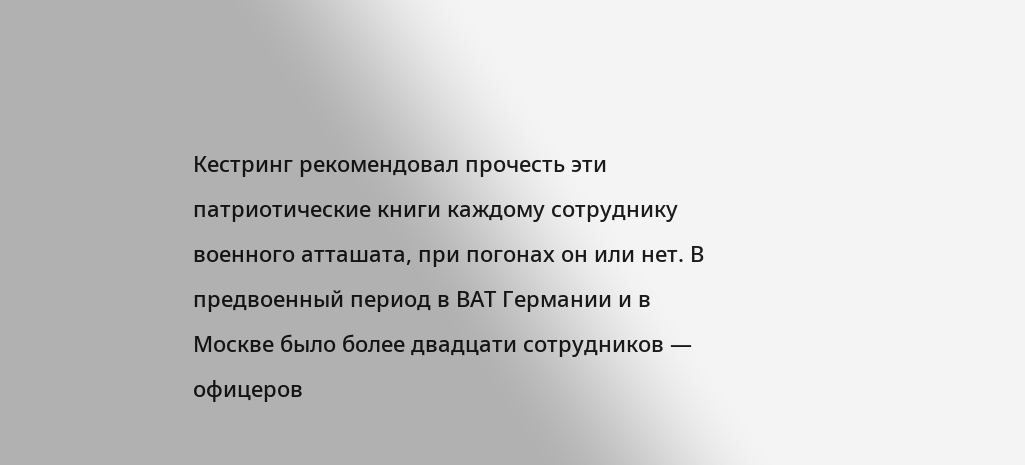Кестринг рекомендовал прочесть эти патриотические книги каждому сотруднику военного атташата, при погонах он или нет. В предвоенный период в ВАТ Германии и в Москве было более двадцати сотрудников — офицеров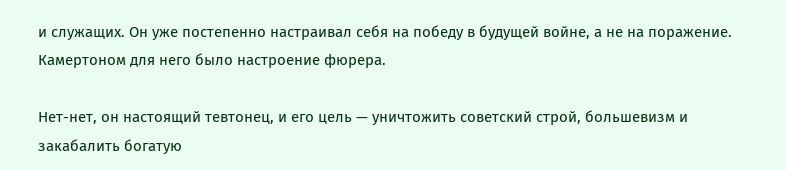и служащих. Он уже постепенно настраивал себя на победу в будущей войне, а не на поражение. Камертоном для него было настроение фюрера.

Нет-нет, он настоящий тевтонец, и его цель — уничтожить советский строй, большевизм и закабалить богатую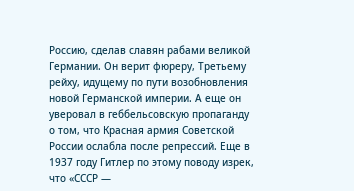Россию, сделав славян рабами великой Германии. Он верит фюреру, Третьему рейху, идущему по пути возобновления новой Германской империи. А еще он уверовал в геббельсовскую пропаганду о том, что Красная армия Советской России ослабла после репрессий. Еще в 1937 году Гитлер по этому поводу изрек, что «СССР —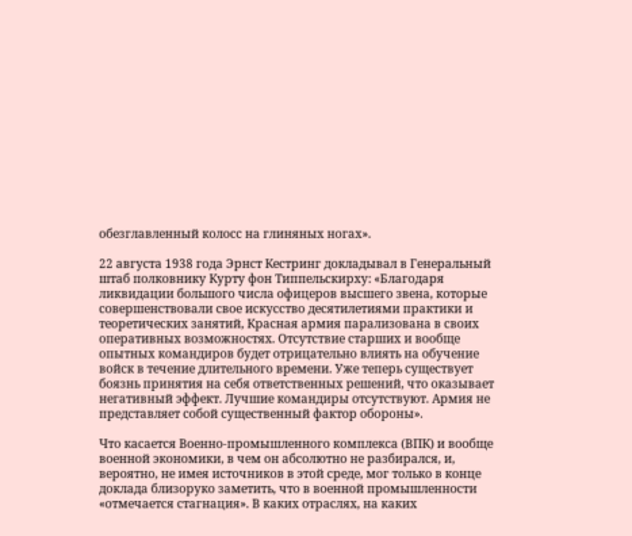обезглавленный колосс на глиняных ногах».

22 августа 1938 года Эрнст Кестринг докладывал в Генеральный штаб полковнику Курту фон Типпельскирху: «Благодаря ликвидации большого числа офицеров высшего звена, которые совершенствовали свое искусство десятилетиями практики и теоретических занятий, Красная армия парализована в своих оперативных возможностях. Отсутствие старших и вообще опытных командиров будет отрицательно влиять на обучение войск в течение длительного времени. Уже теперь существует боязнь принятия на себя ответственных решений, что оказывает негативный эффект. Лучшие командиры отсутствуют. Армия не представляет собой существенный фактор обороны».

Что касается Военно-промышленного комплекса (ВПК) и вообще военной экономики, в чем он абсолютно не разбирался, и, вероятно, не имея источников в этой среде, мог только в конце доклада близоруко заметить, что в военной промышленности «отмечается стагнация». В каких отраслях, на каких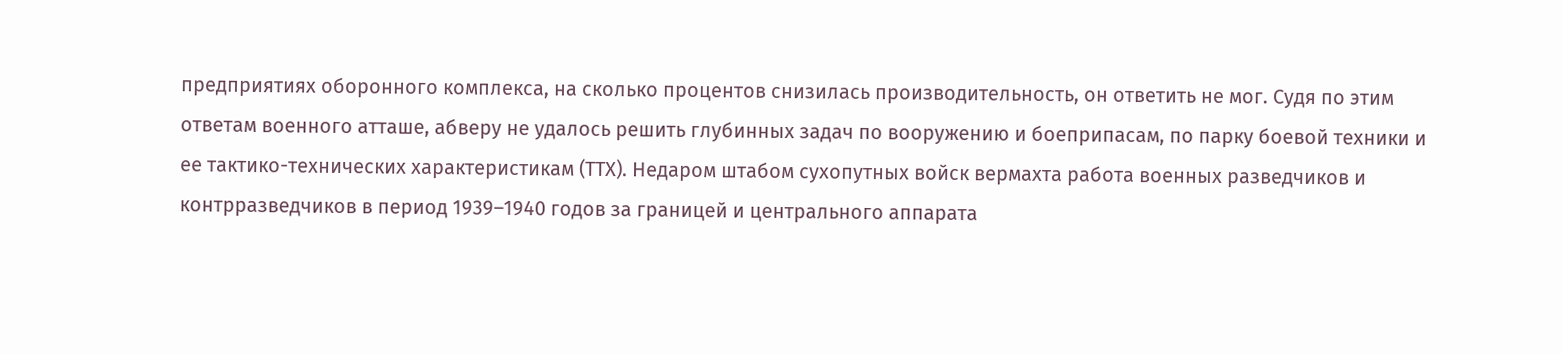предприятиях оборонного комплекса, на сколько процентов снизилась производительность, он ответить не мог. Судя по этим ответам военного атташе, абверу не удалось решить глубинных задач по вооружению и боеприпасам, по парку боевой техники и ее тактико-технических характеристикам (ТТХ). Недаром штабом сухопутных войск вермахта работа военных разведчиков и контрразведчиков в период 1939–1940 годов за границей и центрального аппарата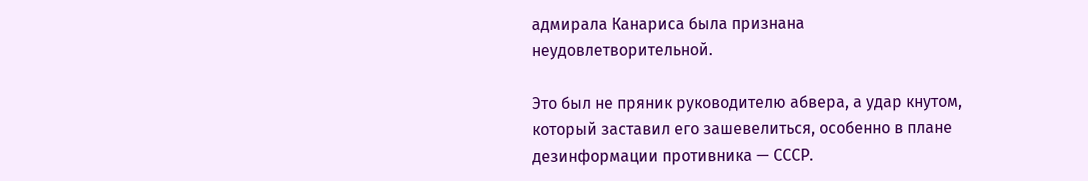адмирала Канариса была признана неудовлетворительной.

Это был не пряник руководителю абвера, а удар кнутом, который заставил его зашевелиться, особенно в плане дезинформации противника — СССР.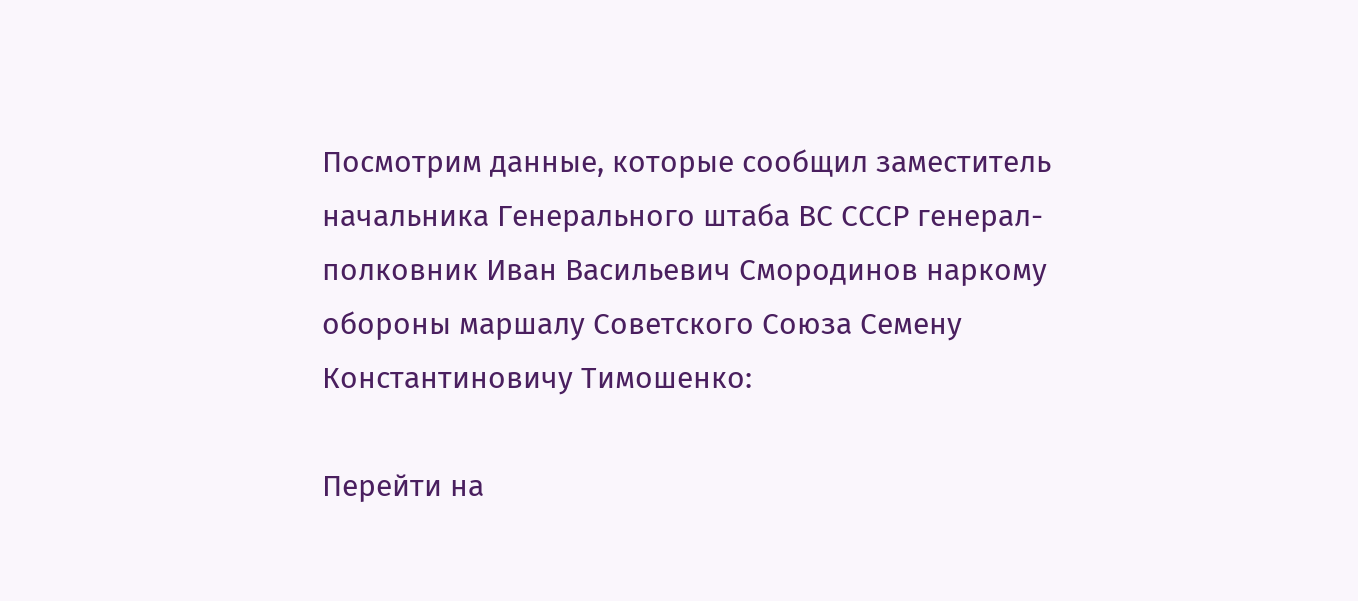Посмотрим данные, которые сообщил заместитель начальника Генерального штаба ВС СССР генерал-полковник Иван Васильевич Смородинов наркому обороны маршалу Советского Союза Семену Константиновичу Тимошенко:

Перейти на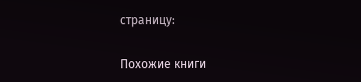страницу:

Похожие книги